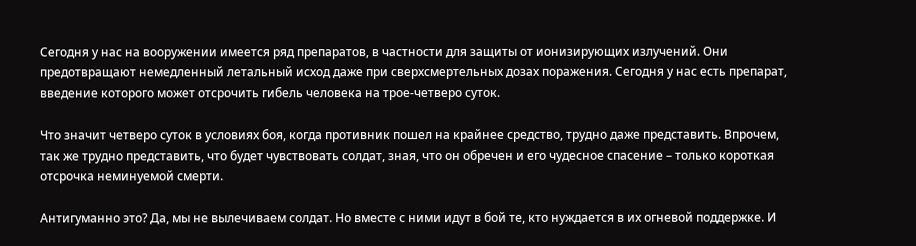Сегодня у нас на вооружении имеется ряд препаратов, в частности для защиты от ионизирующих излучений. Они предотвращают немедленный летальный исход даже при сверхсмертельных дозах поражения. Сегодня у нас есть препарат, введение которого может отсрочить гибель человека на трое-четверо суток.

Что значит четверо суток в условиях боя, когда противник пошел на крайнее средство, трудно даже представить. Впрочем, так же трудно представить, что будет чувствовать солдат, зная, что он обречен и его чудесное спасение – только короткая отсрочка неминуемой смерти.

Антигуманно это? Да, мы не вылечиваем солдат. Но вместе с ними идут в бой те, кто нуждается в их огневой поддержке. И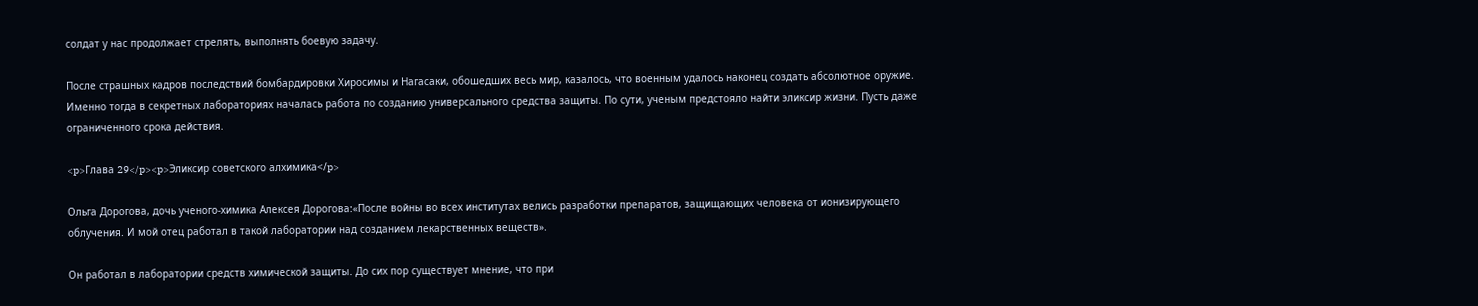солдат у нас продолжает стрелять, выполнять боевую задачу.

После страшных кадров последствий бомбардировки Хиросимы и Нагасаки, обошедших весь мир, казалось, что военным удалось наконец создать абсолютное оружие. Именно тогда в секретных лабораториях началась работа по созданию универсального средства защиты. По сути, ученым предстояло найти эликсир жизни. Пусть даже ограниченного срока действия.

<p>Глава 29</p><p>Эликсир советского алхимика</p>

Ольга Дорогова, дочь ученого-химика Алексея Дорогова:«После войны во всех институтах велись разработки препаратов, защищающих человека от ионизирующего облучения. И мой отец работал в такой лаборатории над созданием лекарственных веществ».

Он работал в лаборатории средств химической защиты. До сих пор существует мнение, что при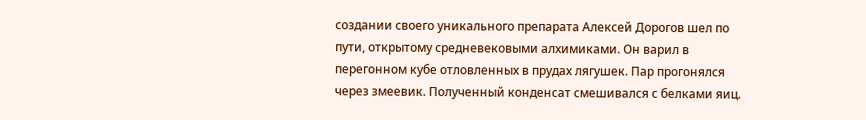создании своего уникального препарата Алексей Дорогов шел по пути, открытому средневековыми алхимиками. Он варил в перегонном кубе отловленных в прудах лягушек. Пар прогонялся через змеевик. Полученный конденсат смешивался с белками яиц.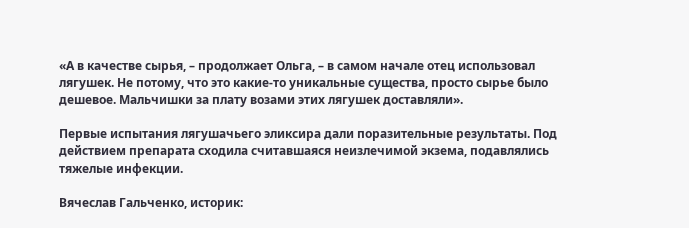«А в качестве сырья, – продолжает Ольга, – в самом начале отец использовал лягушек. Не потому, что это какие-то уникальные существа, просто сырье было дешевое. Мальчишки за плату возами этих лягушек доставляли».

Первые испытания лягушачьего эликсира дали поразительные результаты. Под действием препарата сходила считавшаяся неизлечимой экзема, подавлялись тяжелые инфекции.

Вячеслав Гальченко, историк: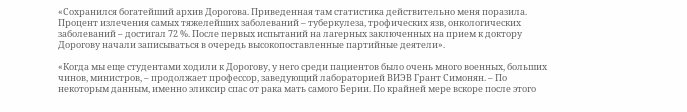«Сохранился богатейший архив Дорогова. Приведенная там статистика действительно меня поразила. Процент излечения самых тяжелейших заболеваний – туберкулеза, трофических язв, онкологических заболеваний – достигал 72 %. После первых испытаний на лагерных заключенных на прием к доктору Дорогову начали записываться в очередь высокопоставленные партийные деятели».

«Когда мы еще студентами ходили к Дорогову, у него среди пациентов было очень много военных, больших чинов, министров, – продолжает профессор, заведующий лабораторией ВИЭВ Грант Симонян. – По некоторым данным, именно эликсир спас от рака мать самого Берии. По крайней мере вскоре после этого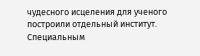чудесного исцеления для ученого построили отдельный институт. Специальным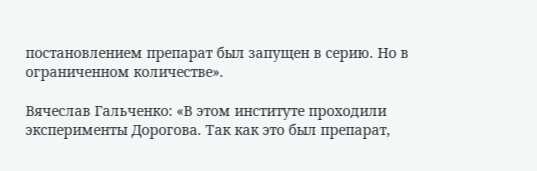постановлением препарат был запущен в серию. Но в ограниченном количестве».

Вячеслав Гальченко: «В этом институте проходили эксперименты Дорогова. Так как это был препарат,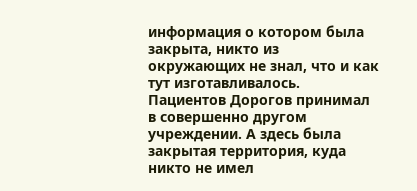информация о котором была закрыта, никто из окружающих не знал, что и как тут изготавливалось. Пациентов Дорогов принимал в совершенно другом учреждении. А здесь была закрытая территория, куда никто не имел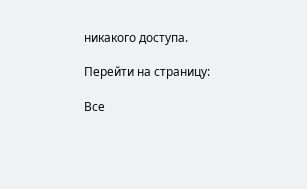никакого доступа.

Перейти на страницу:

Все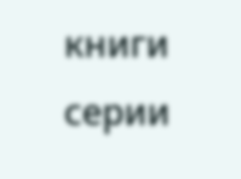книги серии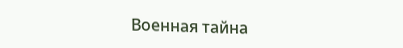Военная тайна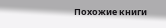Похожие книги